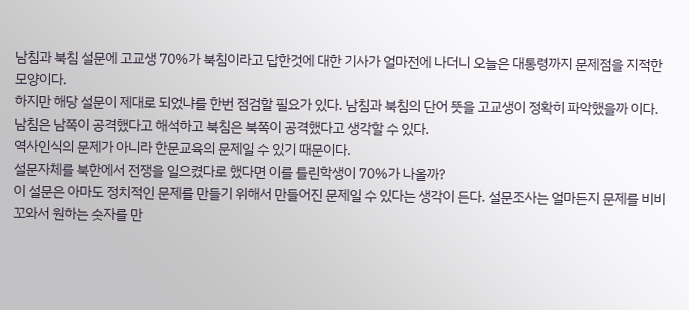남침과 북침 설문에 고교생 70%가 북침이라고 답한것에 대한 기사가 얼마전에 나더니 오늘은 대통령까지 문제점을 지적한 모양이다.
하지만 해당 설문이 제대로 되었냐를 한번 점검할 필요가 있다. 남침과 북침의 단어 뜻을 고교생이 정확히 파악했을까 이다.
남침은 남쪽이 공격했다고 해석하고 북침은 북쪽이 공격했다고 생각할 수 있다.
역사인식의 문제가 아니라 한문교육의 문제일 수 있기 때문이다.
설문자체를 북한에서 전쟁을 일으켰다로 했다면 이를 틀린학생이 70%가 나올까?
이 설문은 아마도 정치적인 문제를 만들기 위해서 만들어진 문제일 수 있다는 생각이 든다. 설문조사는 얼마든지 문제를 비비꼬와서 원하는 숫자를 만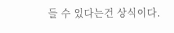들 수 있다는건 상식이다.